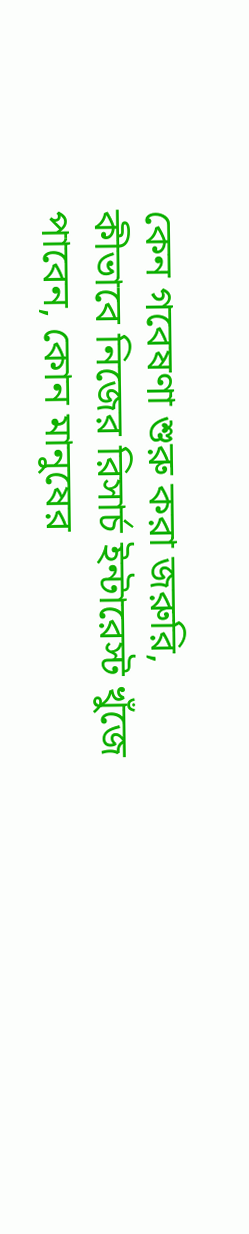কেন গবেষণা শুরু করা জরুরি, কীভাবে নিজের রিসার্চ ইন্টারেস্ট খুঁজে পাবেন, কোন মানুষের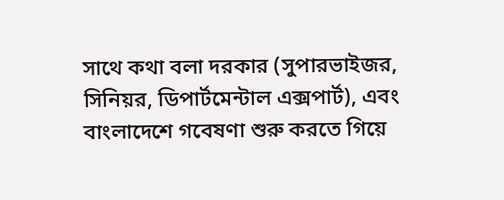সাথে কথা বলা দরকার (সুপারভাইজর, সিনিয়র, ডিপার্টমেন্টাল এক্সপার্ট), এবং বাংলাদেশে গবেষণা শুরু করতে গিয়ে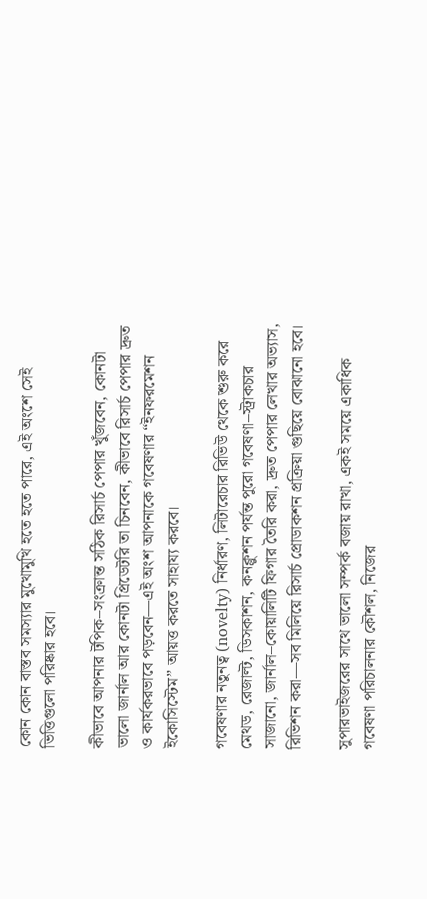কোন কোন বাস্তব সমস্যার মুখোমুখি হতে হতে পারে, এই অংশে সেই ভিত্তিগুলো পরিষ্কার হবে।

কীভাবে আপনার টপিক–সংক্রান্ত সঠিক রিসার্চ পেপার খুঁজবেন, কোনটা ভালো জার্নাল আর কোনটা প্রিডেটরি তা চিনবেন, কীভাবে রিসার্চ পেপার দ্রুত ও কার্যকরভাবে পড়বেন—এই অংশ আপনাকে গবেষণার “ইনফরমেশন ইকোসিস্টেম” আয়ত্ত করতে সাহায্য করবে।

গবেষণার নতুনত্ব (novelty) নির্ধারণ, লিটারেচার রিভিউ থেকে শুরু করে মেথড, রেজাল্ট, ডিসকাশন, কনক্লুশন পর্যন্ত পুরো গবেষণা–স্ট্রাকচার সাজানো, জার্নাল–কোয়ালিটি ফিগার তৈরি করা, দ্রুত পেপার লেখার অভ্যাস, রিভিশন করা—সব মিলিয়ে রিসার্চ প্রোডাকশন প্রক্রিয়া গুছিয়ে বোঝানো হবে।

সুপারভাইজরের সাথে ভালো সম্পর্ক বজায় রাখা, একই সময়ে একাধিক গবেষণা পরিচালনার কৌশল, নিজের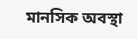মানসিক অবস্থা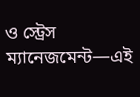ও স্ট্রেস ম্যানেজমেন্ট—এই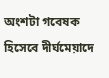অংশটা গবেষক হিসেবে দীর্ঘমেয়াদে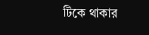টিকে থাকার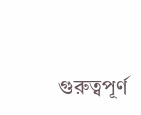গুরুত্বপূর্ণ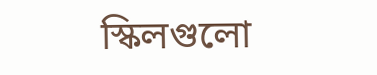স্কিলগুলো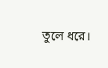তুলে ধরে।